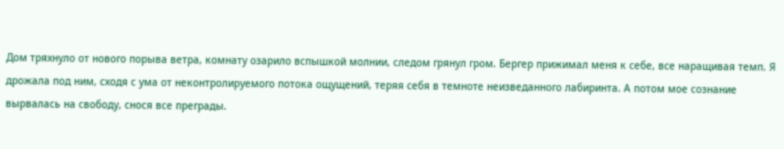Дом тряхнуло от нового порыва ветра, комнату озарило вспышкой молнии, следом грянул гром. Бергер прижимал меня к себе, все наращивая темп. Я дрожала под ним, сходя с ума от неконтролируемого потока ощущений, теряя себя в темноте неизведанного лабиринта. А потом мое сознание вырвалась на свободу, снося все преграды.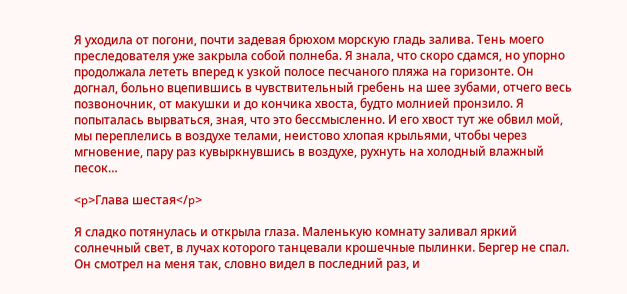Я уходила от погони, почти задевая брюхом морскую гладь залива. Тень моего преследователя уже закрыла собой полнеба. Я знала, что скоро сдамся, но упорно продолжала лететь вперед к узкой полосе песчаного пляжа на горизонте. Он догнал, больно вцепившись в чувствительный гребень на шее зубами, отчего весь позвоночник, от макушки и до кончика хвоста, будто молнией пронзило. Я попыталась вырваться, зная, что это бессмысленно. И его хвост тут же обвил мой, мы переплелись в воздухе телами, неистово хлопая крыльями, чтобы через мгновение, пару раз кувыркнувшись в воздухе, рухнуть на холодный влажный песок…

<p>Глава шестая</p>

Я сладко потянулась и открыла глаза. Маленькую комнату заливал яркий солнечный свет, в лучах которого танцевали крошечные пылинки. Бергер не спал. Он смотрел на меня так, словно видел в последний раз, и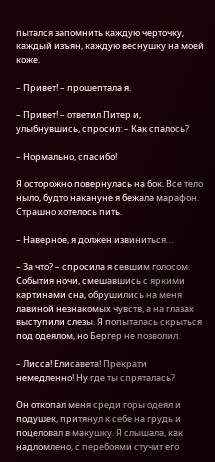пытался запомнить каждую черточку, каждый изъян, каждую веснушку на моей коже.

– Привет! – прошептала я.

– Привет! – ответил Питер и, улыбнувшись, спросил: – Как спалось?

– Нормально, спасибо!

Я осторожно повернулась на бок. Все тело ныло, будто накануне я бежала марафон. Страшно хотелось пить.

– Наверное, я должен извиниться…

– За что? – спросила я севшим голосом. События ночи, смешавшись с яркими картинами сна, обрушились на меня лавиной незнакомых чувств, а на глазах выступили слезы. Я попыталась скрыться под одеялом, но Бергер не позволил.

– Лисса! Елисавета! Прекрати немедленно! Ну где ты спряталась?

Он откопал меня среди горы одеял и подушек, притянул к себе на грудь и поцеловал в макушку. Я слышала, как надломлено, с перебоями стучит его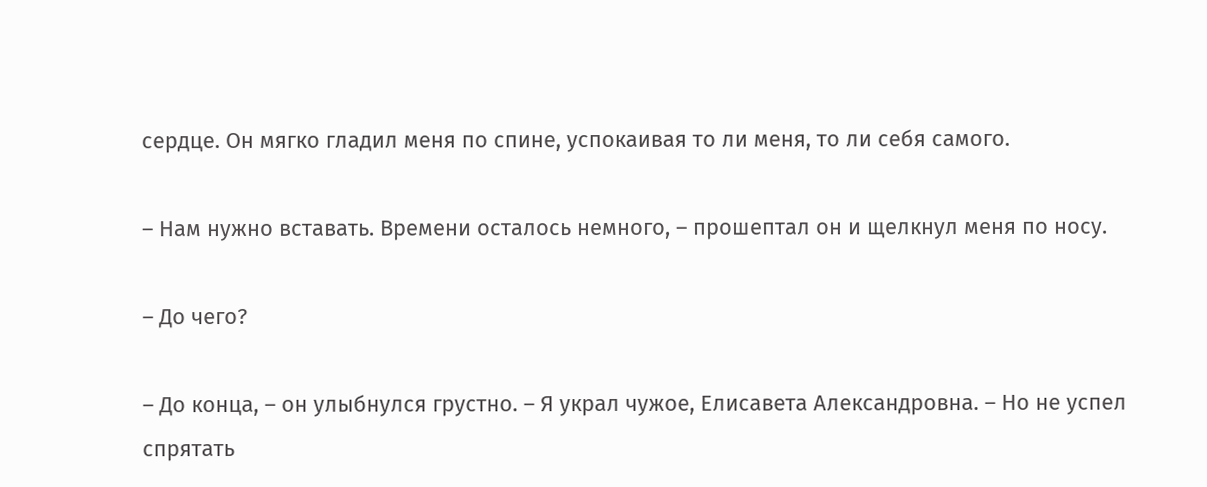сердце. Он мягко гладил меня по спине, успокаивая то ли меня, то ли себя самого.

– Нам нужно вставать. Времени осталось немного, – прошептал он и щелкнул меня по носу.

– До чего?

– До конца, – он улыбнулся грустно. – Я украл чужое, Елисавета Александровна. – Но не успел спрятать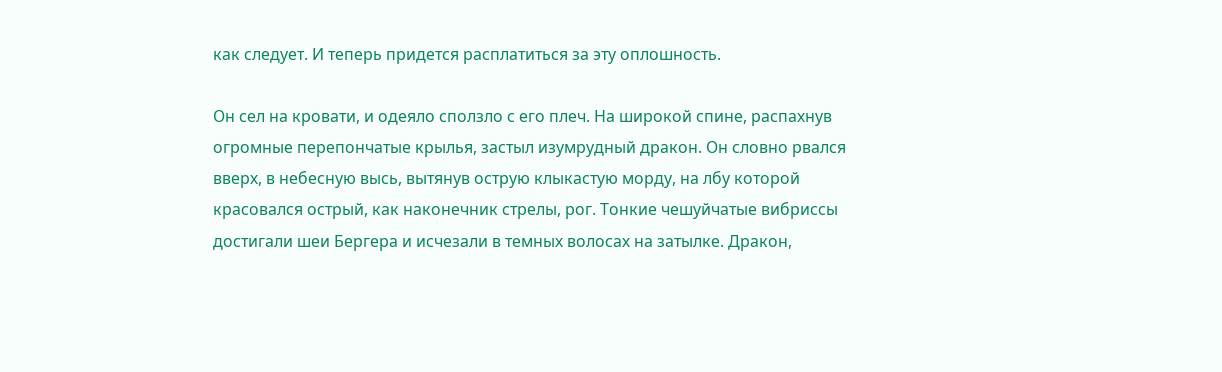как следует. И теперь придется расплатиться за эту оплошность.

Он сел на кровати, и одеяло сползло с его плеч. На широкой спине, распахнув огромные перепончатые крылья, застыл изумрудный дракон. Он словно рвался вверх, в небесную высь, вытянув острую клыкастую морду, на лбу которой красовался острый, как наконечник стрелы, рог. Тонкие чешуйчатые вибриссы достигали шеи Бергера и исчезали в темных волосах на затылке. Дракон,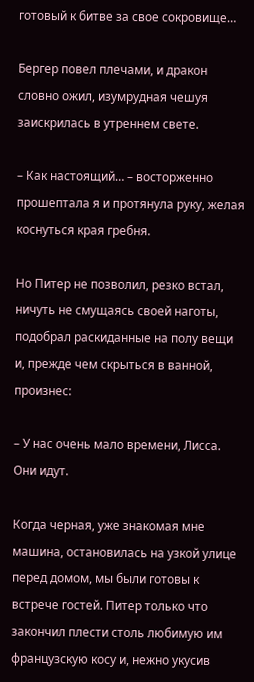готовый к битве за свое сокровище…

Бергер повел плечами, и дракон словно ожил, изумрудная чешуя заискрилась в утреннем свете.

– Как настоящий… – восторженно прошептала я и протянула руку, желая коснуться края гребня.

Но Питер не позволил, резко встал, ничуть не смущаясь своей наготы, подобрал раскиданные на полу вещи и, прежде чем скрыться в ванной, произнес:

– У нас очень мало времени, Лисса. Они идут.

Когда черная, уже знакомая мне машина, остановилась на узкой улице перед домом, мы были готовы к встрече гостей. Питер только что закончил плести столь любимую им французскую косу и, нежно укусив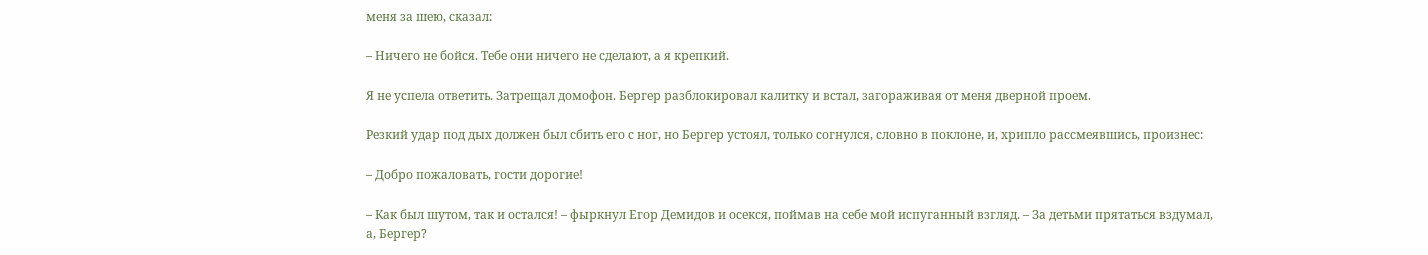меня за шею, сказал:

– Ничего не бойся. Тебе они ничего не сделают, а я крепкий.

Я не успела ответить. Затрещал домофон. Бергер разблокировал калитку и встал, загораживая от меня дверной проем.

Резкий удар под дых должен был сбить его с ног, но Бергер устоял, только согнулся, словно в поклоне, и, хрипло рассмеявшись, произнес:

– Добро пожаловать, гости дорогие!

– Как был шутом, так и остался! – фыркнул Егор Демидов и осекся, поймав на себе мой испуганный взгляд. – За детьми прятаться вздумал, а, Бергер?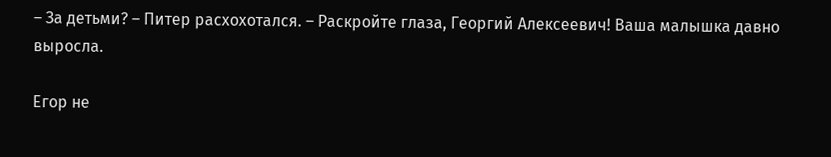– За детьми? – Питер расхохотался. – Раскройте глаза, Георгий Алексеевич! Ваша малышка давно выросла.

Егор не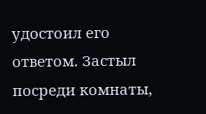удостоил его ответом. Застыл посреди комнаты,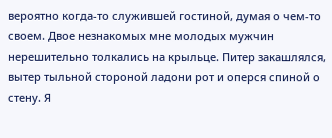вероятно когда-то служившей гостиной, думая о чем-то своем. Двое незнакомых мне молодых мужчин нерешительно толкались на крыльце. Питер закашлялся, вытер тыльной стороной ладони рот и оперся спиной о стену. Я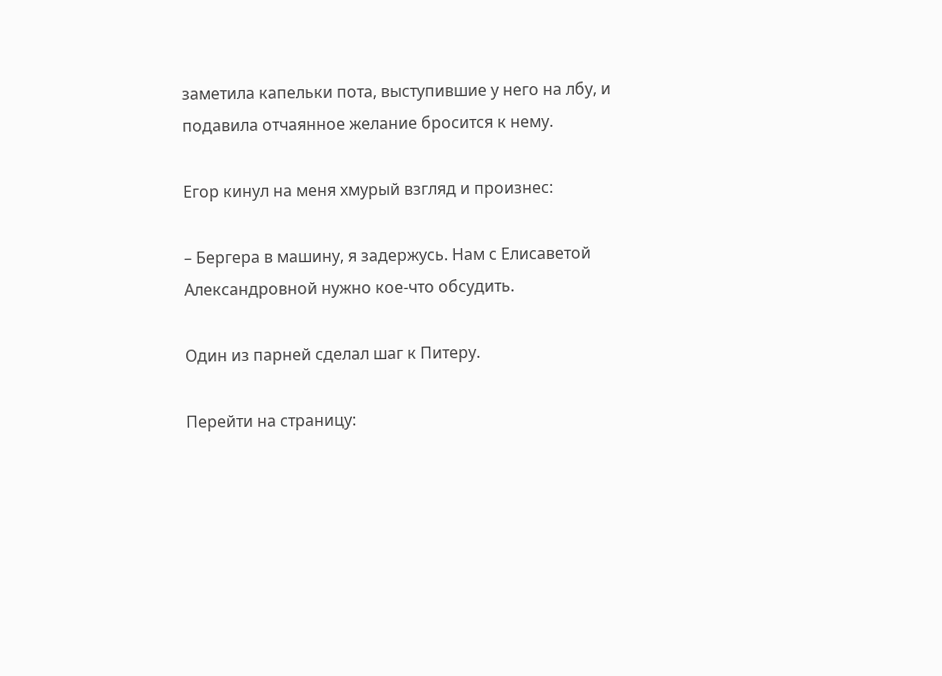заметила капельки пота, выступившие у него на лбу, и подавила отчаянное желание бросится к нему.

Егор кинул на меня хмурый взгляд и произнес:

– Бергера в машину, я задержусь. Нам с Елисаветой Александровной нужно кое-что обсудить.

Один из парней сделал шаг к Питеру.

Перейти на страницу: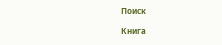Поиск

Книга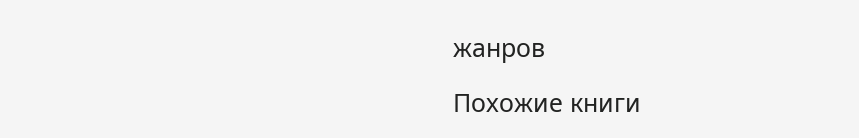жанров

Похожие книги